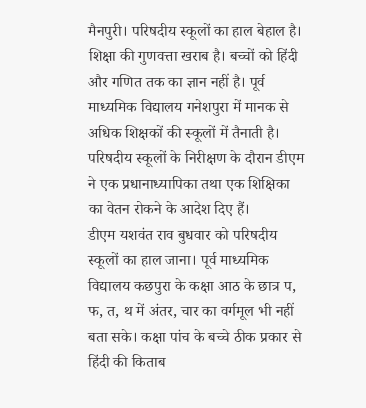मैनपुरी। परिषदीय स्कूलों का हाल बेहाल है। शिक्षा की गुणवत्ता खराब है। बच्चों को हिंदी और गणित तक का ज्ञान नहीं है। पूर्व माध्यमिक विद्यालय गनेशपुरा में मानक से अधिक शिक्षकों की स्कूलों में तैनाती है। परिषदीय स्कूलों के निरीक्षण के दौरान डीएम ने एक प्रधानाध्यापिका तथा एक शिक्षिका का वेतन रोकने के आदेश दिए हैं।
डीएम यशवंत राव बुधवार को परिषदीय स्कूलों का हाल जाना। पूर्व माध्यमिक विद्यालय कछपुरा के कक्षा आठ के छात्र प, फ, त, थ में अंतर, चार का वर्गमूल भी नहीं बता सके। कक्षा पांच के बच्चे ठीक प्रकार से हिंदी की किताब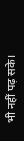भी नहीं पढ़ सके।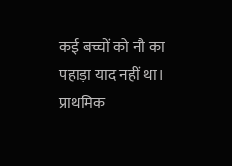कई बच्चों को नौ का पहाड़ा याद नहीं था।
प्राथमिक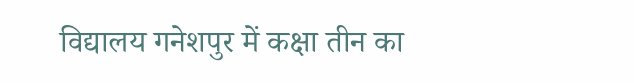विद्यालय गनेशपुर में कक्षा तीन का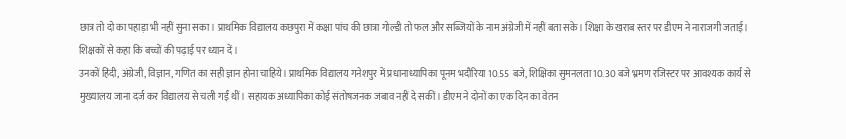छात्र तो दो का पहाड़ा भी नहीं सुना सका। प्राथमिक विद्यालय कछपुरा में कक्षा पांच की छात्रा गोल्डी तो फल और सब्जियों के नाम अंग्रेजी में नहीं बता सके। शिक्षा के खराब स्तर पर डीएम ने नाराजगी जताई। शिक्षकों से कहा कि बच्चों की पढ़ाई पर ध्यान दें।
उनकों हिंदी, अंग्रेजी, विज्ञान, गणित का सही ज्ञान होना चाहिये। प्राथमिक विद्यालय गनेशपुर में प्रधानाध्यापिका पूनम भदौरिया 10.55 बजे, शिक्षिका सुमनलता 10.30 बजे भ्रमण रजिस्टर पर आवश्यक कार्य से मुख्यालय जाना दर्ज कर विद्यालय से चली गईं थीं। सहायक अध्यापिका कोई संतोषजनक जबाव नहीं दे सकीं। डीएम ने दोनों का एक दिन का वेतन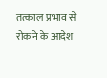तत्काल प्रभाव से रोकने के आदेश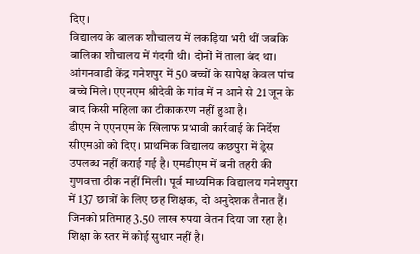दिए।
विद्यालय के बालक शौचालय में लकड़िया भरी थीं जबकि बालिका शौचालय में गंदगी थी। दोनों में ताला बंद था। आंगनवाडी केंद्र गनेशपुर में 50 बच्चों के सापेक्ष केवल पांच बच्चे मिले। एएनएम श्रीदेवी के गांव में न आने से 21 जून के बाद किसी महिला का टीकाकरण नहीं हुआ है।
डीएम ने एएनएम के खिलाफ प्रभावी कार्रवाई के निर्देश सीएमओ को दिए। प्राथमिक विद्यालय कछपुरा में ड्रेस उपलब्ध नहीं कराई गई है। एमडीएम में बनी तहरी की गुणवत्ता ठीक नहीं मिली। पूर्व माध्यमिक विद्यालय गनेशपुरा में 137 छात्रों के लिए छह शिक्षक, दो अनुदेशक तैनात हैं।
जिनको प्रतिमाह 3.50 लाख रुपया वेतन दिया जा रहा है। शिक्षा के स्तर में कोई सुधार नहीं है।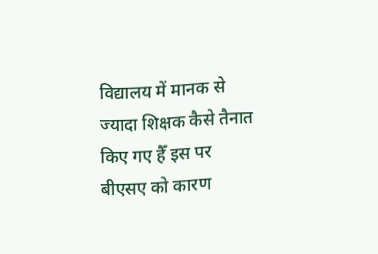विद्यालय में मानक से ज्यादा शिक्षक कैसे तैनात किए गए हैँ इस पर बीएसए को कारण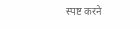स्पष्ट करने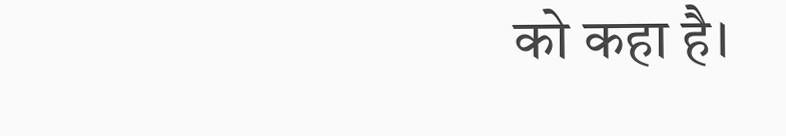को कहा है।